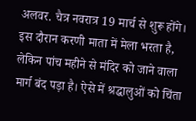अलवर. चैत्र नवरात्र 19 मार्च से शुरू होंगे। इस दौरान करणी माता में मेला भरता है, लेकिन पांच महीने से मंदिर को जाने वाला मार्ग बंद पड़ा है। ऐसे में श्रद्धालुओं को चिंता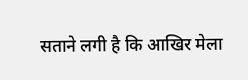सताने लगी है कि आखिर मेला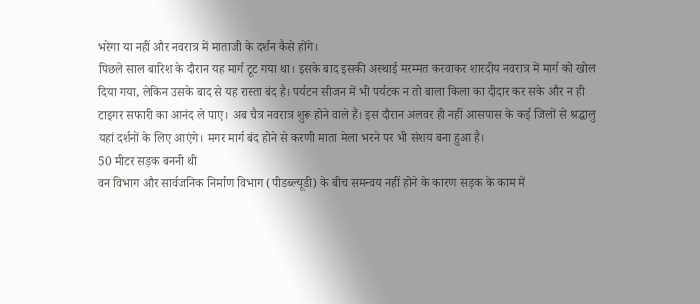भरेगा या नहीं और नवरात्र में माताजी के दर्शन कैसे होंगे।
पिछले साल बारिश के दौरान यह मार्ग टूट गया था। इसके बाद इसकी अस्थाई मरम्मत करवाकर शारदीय नवरात्र में मार्ग को खोल दिया गया, लेकिन उसके बाद से यह रास्ता बंद है। पर्यटन सीजन में भी पर्यटक न तो बाला किला का दीदार कर सके और न ही टाइगर सफारी का आनंद ले पाए। अब चैत्र नवरात्र शुरू होने वाले हैं। इस दौरान अलवर ही नहीं आसपास के कई जिलों से श्रद्धालु यहां दर्शनों के लिए आएंगे। मगर मार्ग बंद होने से करणी माता मेला भरने पर भी संशय बना हुआ है।
50 मीटर सड़क बननी थी
वन विभाग और सार्वजनिक निर्माण विभाग (पीडब्ल्यूडी) के बीच समन्वय नहीं होने के कारण सड़क के काम में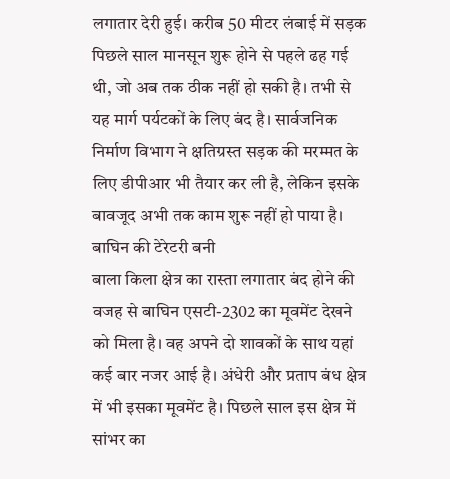लगातार देरी हुई। करीब 50 मीटर लंबाई में सड़क पिछले साल मानसून शुरू होने से पहले ढह गई थी, जो अब तक ठीक नहीं हो सकी है। तभी से यह मार्ग पर्यटकों के लिए बंद है। सार्वजनिक निर्माण विभाग ने क्षतिग्रस्त सड़क की मरम्मत के लिए डीपीआर भी तैयार कर ली है, लेकिन इसके बावजूद अभी तक काम शुरू नहीं हो पाया है।
बाघिन की टेरेटरी बनी
बाला किला क्षेत्र का रास्ता लगातार बंद होने की वजह से बाघिन एसटी-2302 का मूवमेंट देखने को मिला है। वह अपने दो शावकों के साथ यहां कई बार नजर आई है। अंधेरी और प्रताप बंध क्षेत्र में भी इसका मूवमेंट है। पिछले साल इस क्षेत्र में सांभर का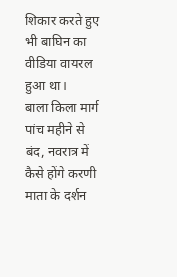शिकार करते हुए भी बाघिन का वीडिया वायरल हुआ था।
बाला किला मार्ग पांच महीने से बंद, नवरात्र में कैसे होंगे करणी माता के दर्शन